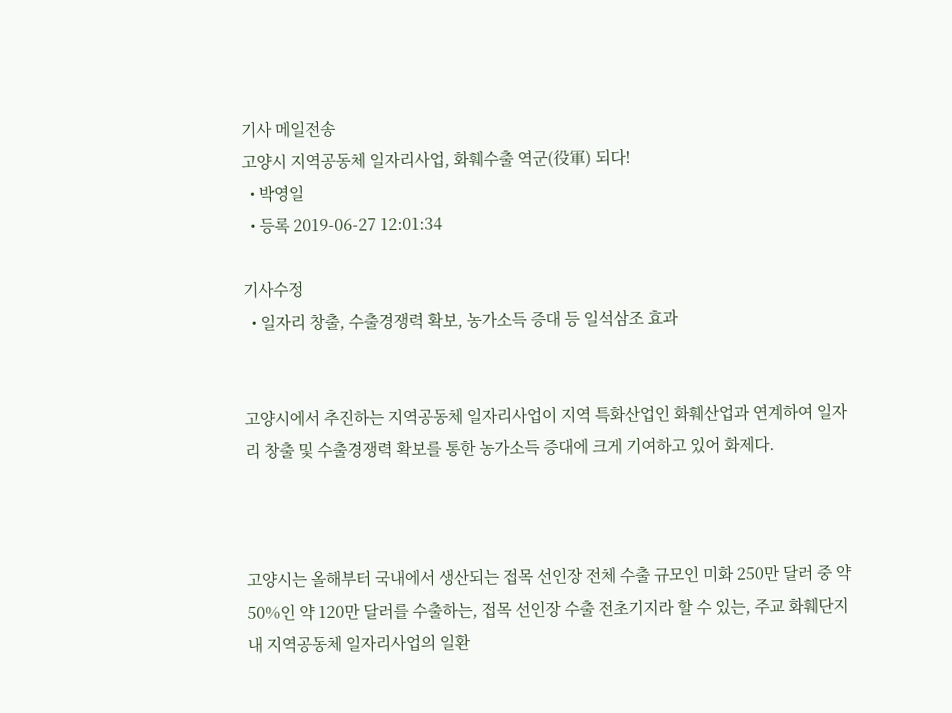기사 메일전송
고양시 지역공동체 일자리사업, 화훼수출 역군(役軍) 되다!
  • 박영일
  • 등록 2019-06-27 12:01:34

기사수정
  • 일자리 창출, 수출경쟁력 확보, 농가소득 증대 등 일석삼조 효과


고양시에서 추진하는 지역공동체 일자리사업이 지역 특화산업인 화훼산업과 연계하여 일자리 창출 및 수출경쟁력 확보를 통한 농가소득 증대에 크게 기여하고 있어 화제다.



고양시는 올해부터 국내에서 생산되는 접목 선인장 전체 수출 규모인 미화 250만 달러 중 약 50%인 약 120만 달러를 수출하는, 접목 선인장 수출 전초기지라 할 수 있는, 주교 화훼단지 내 지역공동체 일자리사업의 일환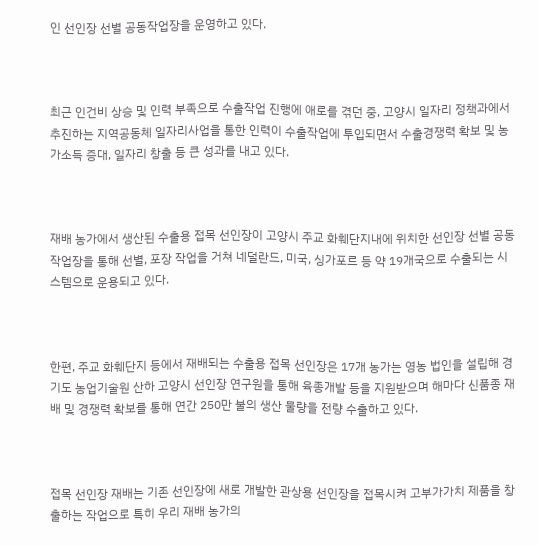인 선인장 선별 공동작업장을 운영하고 있다.



최근 인건비 상승 및 인력 부족으로 수출작업 진행에 애로를 겪던 중, 고양시 일자리 정책과에서 추진하는 지역공동체 일자리사업을 통한 인력이 수출작업에 투입되면서 수출경쟁력 확보 및 농가소득 증대, 일자리 창출 등 큰 성과를 내고 있다.



재배 농가에서 생산된 수출용 접목 선인장이 고양시 주교 화훼단지내에 위치한 선인장 선별 공동작업장을 통해 선별, 포장 작업을 거쳐 네덜란드, 미국, 싱가포르 등 약 19개국으로 수출되는 시스템으로 운용되고 있다.



한편, 주교 화훼단지 등에서 재배되는 수출용 접목 선인장은 17개 농가는 영농 법인을 설립해 경기도 농업기술원 산하 고양시 선인장 연구원을 통해 육종개발 등을 지원받으며 해마다 신품종 재배 및 경쟁력 확보를 통해 연간 250만 불의 생산 물량을 전량 수출하고 있다.



접목 선인장 재배는 기존 선인장에 새로 개발한 관상용 선인장을 접목시켜 고부가가치 제품을 창출하는 작업으로 특히 우리 재배 농가의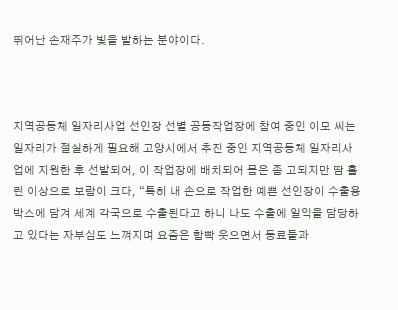뛰어난 손재주가 빛을 발하는 분야이다.



지역공동체 일자리사업 선인장 선별 공동작업장에 참여 중인 이모 씨는 일자리가 절실하게 필요해 고양시에서 추진 중인 지역공동체 일자리사업에 지원한 후 선발되어, 이 작업장에 배치되어 몸은 좀 고되지만 땀 흘린 이상으로 보람이 크다, “특히 내 손으로 작업한 예쁜 선인장이 수출용 박스에 담겨 세계 각국으로 수출된다고 하니 나도 수출에 일익을 담당하고 있다는 자부심도 느껴지며 요즘은 함빡 웃으면서 동료들과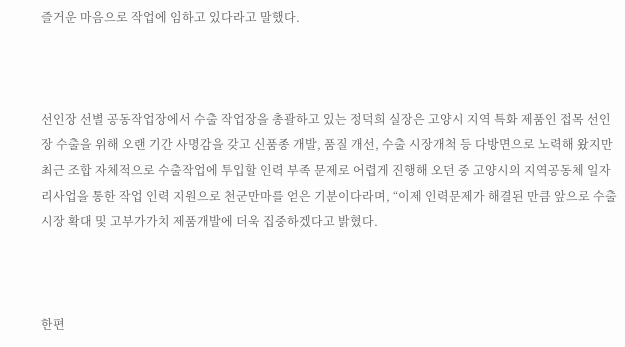즐거운 마음으로 작업에 임하고 있다라고 말했다.



선인장 선별 공동작업장에서 수출 작업장을 총괄하고 있는 정덕희 실장은 고양시 지역 특화 제품인 접목 선인장 수출을 위해 오랜 기간 사명감을 갖고 신품종 개발, 품질 개선, 수출 시장개척 등 다방면으로 노력해 왔지만 최근 조합 자체적으로 수출작업에 투입할 인력 부족 문제로 어렵게 진행해 오던 중 고양시의 지역공동체 일자리사업을 통한 작업 인력 지원으로 천군만마를 얻은 기분이다라며, “이제 인력문제가 해결된 만큼 앞으로 수출 시장 확대 및 고부가가치 제품개발에 더욱 집중하겠다고 밝혔다.



한편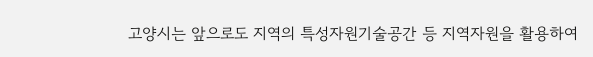고양시는 앞으로도 지역의 특성자원기술공간 등 지역자원을 활용하여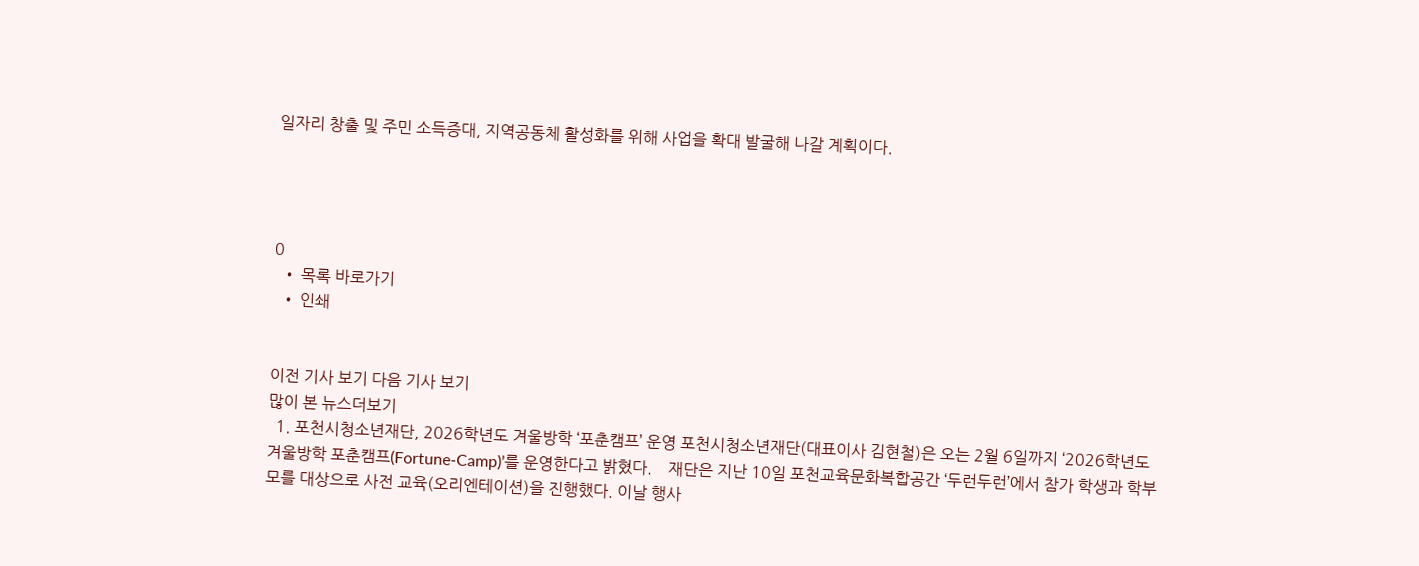일자리 창출 및 주민 소득증대, 지역공동체 활성화를 위해 사업을 확대 발굴해 나갈 계획이다.




0
  • 목록 바로가기
  • 인쇄


이전 기사 보기 다음 기사 보기
많이 본 뉴스더보기
  1. 포천시청소년재단, 2026학년도 겨울방학 ‘포춘캠프’ 운영 포천시청소년재단(대표이사 김현철)은 오는 2월 6일까지 ‘2026학년도 겨울방학 포춘캠프(Fortune-Camp)’를 운영한다고 밝혔다.    재단은 지난 10일 포천교육문화복합공간 ‘두런두런’에서 참가 학생과 학부모를 대상으로 사전 교육(오리엔테이션)을 진행했다. 이날 행사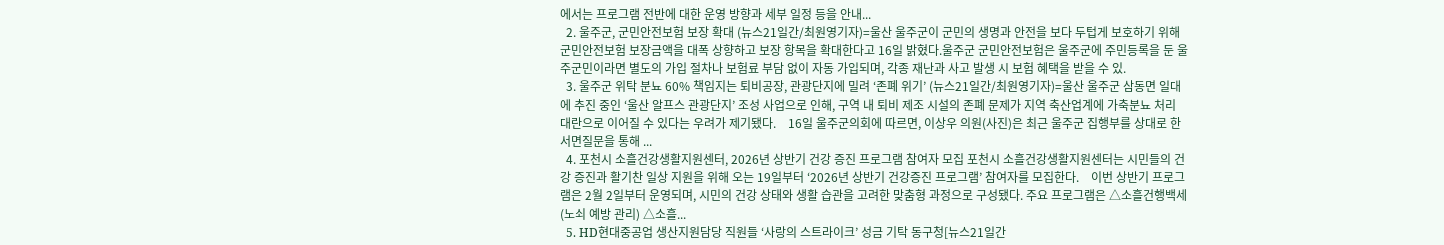에서는 프로그램 전반에 대한 운영 방향과 세부 일정 등을 안내...
  2. 울주군, 군민안전보험 보장 확대 (뉴스21일간/최원영기자)=울산 울주군이 군민의 생명과 안전을 보다 두텁게 보호하기 위해 군민안전보험 보장금액을 대폭 상향하고 보장 항목을 확대한다고 16일 밝혔다.울주군 군민안전보험은 울주군에 주민등록을 둔 울주군민이라면 별도의 가입 절차나 보험료 부담 없이 자동 가입되며, 각종 재난과 사고 발생 시 보험 혜택을 받을 수 있.
  3. 울주군 위탁 분뇨 60% 책임지는 퇴비공장, 관광단지에 밀려 ‘존폐 위기’ (뉴스21일간/최원영기자)=울산 울주군 삼동면 일대에 추진 중인 ‘울산 알프스 관광단지’ 조성 사업으로 인해, 구역 내 퇴비 제조 시설의 존폐 문제가 지역 축산업계에 가축분뇨 처리 대란으로 이어질 수 있다는 우려가 제기됐다.    16일 울주군의회에 따르면, 이상우 의원(사진)은 최근 울주군 집행부를 상대로 한 서면질문을 통해 ...
  4. 포천시 소흘건강생활지원센터, 2026년 상반기 건강 증진 프로그램 참여자 모집 포천시 소흘건강생활지원센터는 시민들의 건강 증진과 활기찬 일상 지원을 위해 오는 19일부터 ‘2026년 상반기 건강증진 프로그램’ 참여자를 모집한다.    이번 상반기 프로그램은 2월 2일부터 운영되며, 시민의 건강 상태와 생활 습관을 고려한 맞춤형 과정으로 구성됐다. 주요 프로그램은 △소흘건행백세(노쇠 예방 관리) △소흘...
  5. HD현대중공업 생산지원담당 직원들 ‘사랑의 스트라이크’ 성금 기탁 동구청[뉴스21일간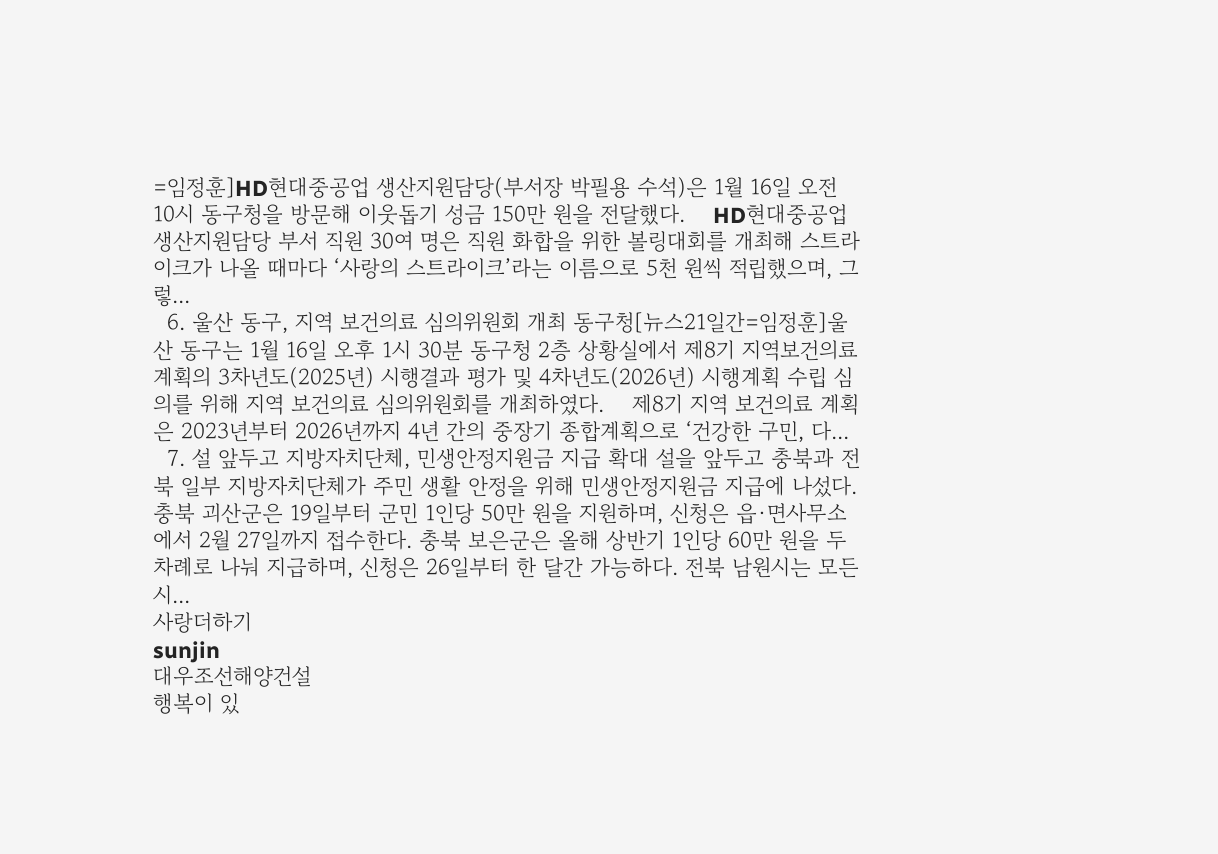=임정훈]HD현대중공업 생산지원담당(부서장 박필용 수석)은 1월 16일 오전 10시 동구청을 방문해 이웃돕기 성금 150만 원을 전달했다.    HD현대중공업 생산지원담당 부서 직원 30여 명은 직원 화합을 위한 볼링대회를 개최해 스트라이크가 나올 때마다 ‘사랑의 스트라이크’라는 이름으로 5천 원씩 적립했으며, 그렇...
  6. 울산 동구, 지역 보건의료 심의위원회 개최 동구청[뉴스21일간=임정훈]울산 동구는 1월 16일 오후 1시 30분 동구청 2층 상황실에서 제8기 지역보건의료계획의 3차년도(2025년) 시행결과 평가 및 4차년도(2026년) 시행계획 수립 심의를 위해 지역 보건의료 심의위원회를 개최하였다.    제8기 지역 보건의료 계획은 2023년부터 2026년까지 4년 간의 중장기 종합계획으로 ‘건강한 구민, 다...
  7. 설 앞두고 지방자치단체, 민생안정지원금 지급 확대 설을 앞두고 충북과 전북 일부 지방자치단체가 주민 생활 안정을 위해 민생안정지원금 지급에 나섰다. 충북 괴산군은 19일부터 군민 1인당 50만 원을 지원하며, 신청은 읍·면사무소에서 2월 27일까지 접수한다. 충북 보은군은 올해 상반기 1인당 60만 원을 두 차례로 나눠 지급하며, 신청은 26일부터 한 달간 가능하다. 전북 남원시는 모든 시...
사랑더하기
sunjin
대우조선해양건설
행복이 있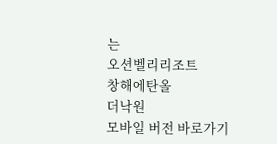는
오션벨리리조트
창해에탄올
더낙원
모바일 버전 바로가기